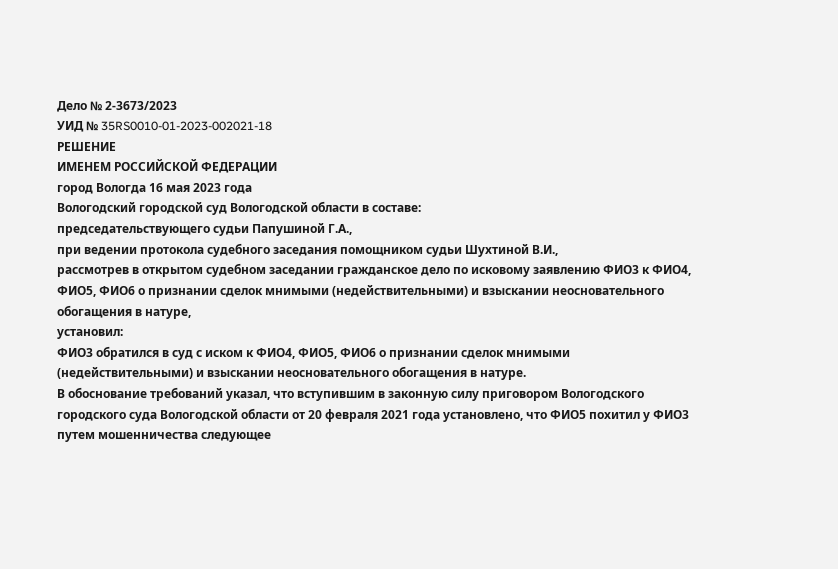Дело № 2-3673/2023
УИД № 35RS0010-01-2023-002021-18
РЕШЕНИЕ
ИМЕНЕМ РОССИЙСКОЙ ФЕДЕРАЦИИ
город Вологда 16 мая 2023 года
Вологодский городской суд Вологодской области в составе:
председательствующего судьи Папушиной Г.А.,
при ведении протокола судебного заседания помощником судьи Шухтиной В.И.,
рассмотрев в открытом судебном заседании гражданское дело по исковому заявлению ФИО3 к ФИО4, ФИО5, ФИО6 о признании сделок мнимыми (недействительными) и взыскании неосновательного обогащения в натуре,
установил:
ФИО3 обратился в суд с иском к ФИО4, ФИО5, ФИО6 о признании сделок мнимыми (недействительными) и взыскании неосновательного обогащения в натуре.
В обоснование требований указал, что вступившим в законную силу приговором Вологодского городского суда Вологодской области от 20 февраля 2021 года установлено, что ФИО5 похитил у ФИО3 путем мошенничества следующее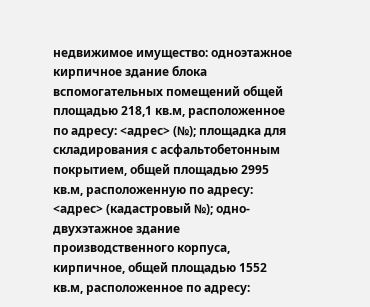недвижимое имущество: одноэтажное кирпичное здание блока вспомогательных помещений общей площадью 218,1 кв.м, расположенное по адресу: <адрес> (№); площадка для складирования с асфальтобетонным покрытием, общей площадью 2995 кв.м, расположенную по адресу: <адрес> (кадастровый №); одно-двухэтажное здание производственного корпуса, кирпичное, общей площадью 1552 кв.м, расположенное по адресу: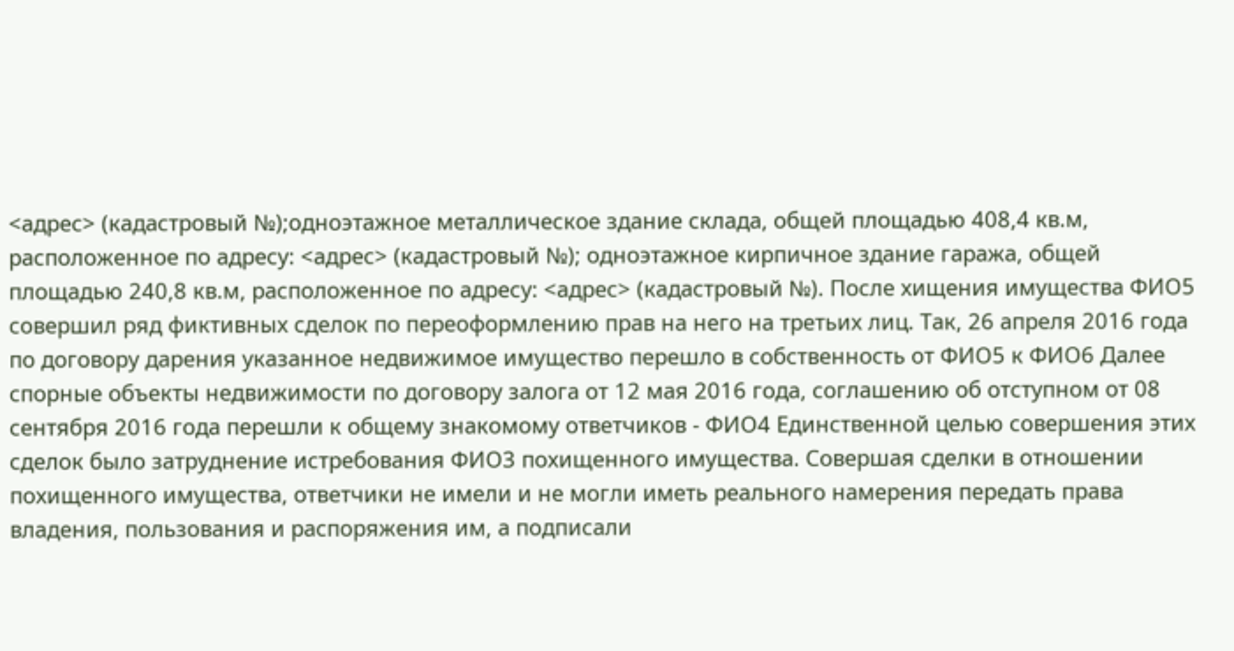<адрес> (кадастровый №);одноэтажное металлическое здание склада, общей площадью 408,4 кв.м, расположенное по адресу: <адрес> (кадастровый №); одноэтажное кирпичное здание гаража, общей площадью 240,8 кв.м, расположенное по адресу: <адрес> (кадастровый №). После хищения имущества ФИО5 совершил ряд фиктивных сделок по переоформлению прав на него на третьих лиц. Так, 26 апреля 2016 года по договору дарения указанное недвижимое имущество перешло в собственность от ФИО5 к ФИО6 Далее спорные объекты недвижимости по договору залога от 12 мая 2016 года, соглашению об отступном от 08 сентября 2016 года перешли к общему знакомому ответчиков - ФИО4 Единственной целью совершения этих сделок было затруднение истребования ФИО3 похищенного имущества. Совершая сделки в отношении похищенного имущества, ответчики не имели и не могли иметь реального намерения передать права владения, пользования и распоряжения им, а подписали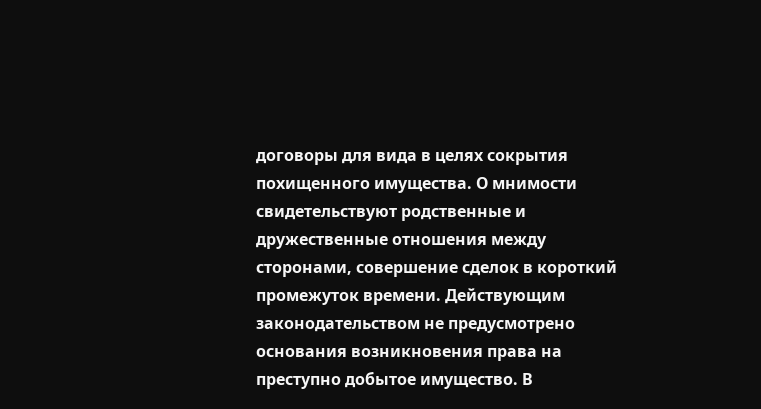договоры для вида в целях сокрытия похищенного имущества. О мнимости свидетельствуют родственные и дружественные отношения между сторонами, совершение сделок в короткий промежуток времени. Действующим законодательством не предусмотрено основания возникновения права на преступно добытое имущество. В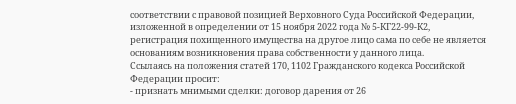соответствии с правовой позицией Верховного Суда Российской Федерации, изложенной в определении от 15 ноября 2022 года № 5-КГ22-99-К2, регистрация похищенного имущества на другое лицо сама по себе не является основаниям возникновения права собственности у данного лица.
Ссылаясь на положения статей 170, 1102 Гражданского кодекса Российской Федерации просит:
- признать мнимыми сделки: договор дарения от 26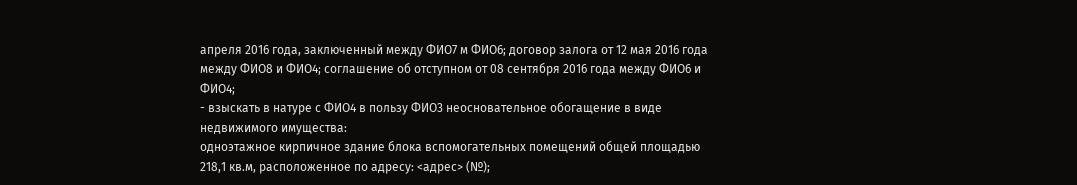апреля 2016 года, заключенный между ФИО7 м ФИО6; договор залога от 12 мая 2016 года между ФИО8 и ФИО4; соглашение об отступном от 08 сентября 2016 года между ФИО6 и ФИО4;
- взыскать в натуре с ФИО4 в пользу ФИО3 неосновательное обогащение в виде недвижимого имущества:
одноэтажное кирпичное здание блока вспомогательных помещений общей площадью 218,1 кв.м, расположенное по адресу: <адрес> (№);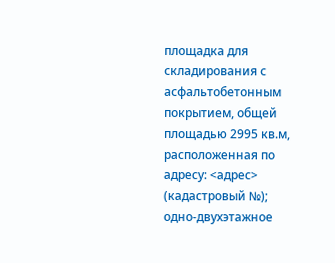площадка для складирования с асфальтобетонным покрытием, общей площадью 2995 кв.м, расположенная по адресу: <адрес> (кадастровый №);
одно-двухэтажное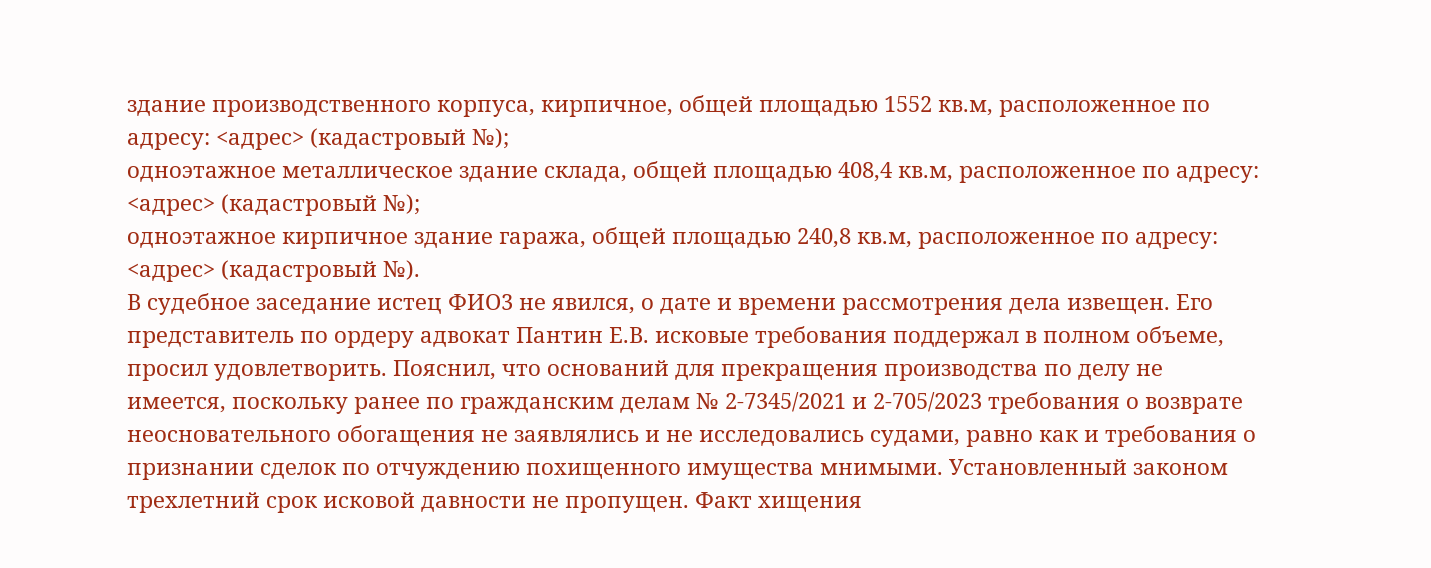здание производственного корпуса, кирпичное, общей площадью 1552 кв.м, расположенное по адресу: <адрес> (кадастровый №);
одноэтажное металлическое здание склада, общей площадью 408,4 кв.м, расположенное по адресу: <адрес> (кадастровый №);
одноэтажное кирпичное здание гаража, общей площадью 240,8 кв.м, расположенное по адресу: <адрес> (кадастровый №).
В судебное заседание истец ФИО3 не явился, о дате и времени рассмотрения дела извещен. Его представитель по ордеру адвокат Пантин Е.В. исковые требования поддержал в полном объеме, просил удовлетворить. Пояснил, что оснований для прекращения производства по делу не имеется, поскольку ранее по гражданским делам № 2-7345/2021 и 2-705/2023 требования о возврате неосновательного обогащения не заявлялись и не исследовались судами, равно как и требования о признании сделок по отчуждению похищенного имущества мнимыми. Установленный законом трехлетний срок исковой давности не пропущен. Факт хищения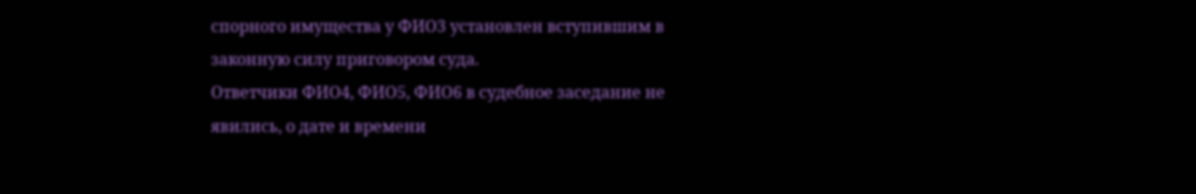спорного имущества у ФИО3 установлен вступившим в законную силу приговором суда.
Ответчики ФИО4, ФИО5, ФИО6 в судебное заседание не явились, о дате и времени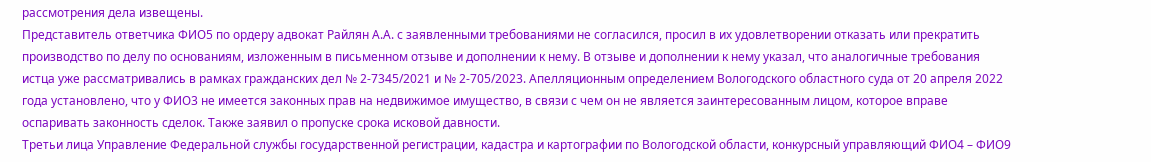рассмотрения дела извещены.
Представитель ответчика ФИО5 по ордеру адвокат Райлян А.А. с заявленными требованиями не согласился, просил в их удовлетворении отказать или прекратить производство по делу по основаниям, изложенным в письменном отзыве и дополнении к нему. В отзыве и дополнении к нему указал, что аналогичные требования истца уже рассматривались в рамках гражданских дел № 2-7345/2021 и № 2-705/2023. Апелляционным определением Вологодского областного суда от 20 апреля 2022 года установлено, что у ФИО3 не имеется законных прав на недвижимое имущество, в связи с чем он не является заинтересованным лицом, которое вправе оспаривать законность сделок. Также заявил о пропуске срока исковой давности.
Третьи лица Управление Федеральной службы государственной регистрации, кадастра и картографии по Вологодской области, конкурсный управляющий ФИО4 – ФИО9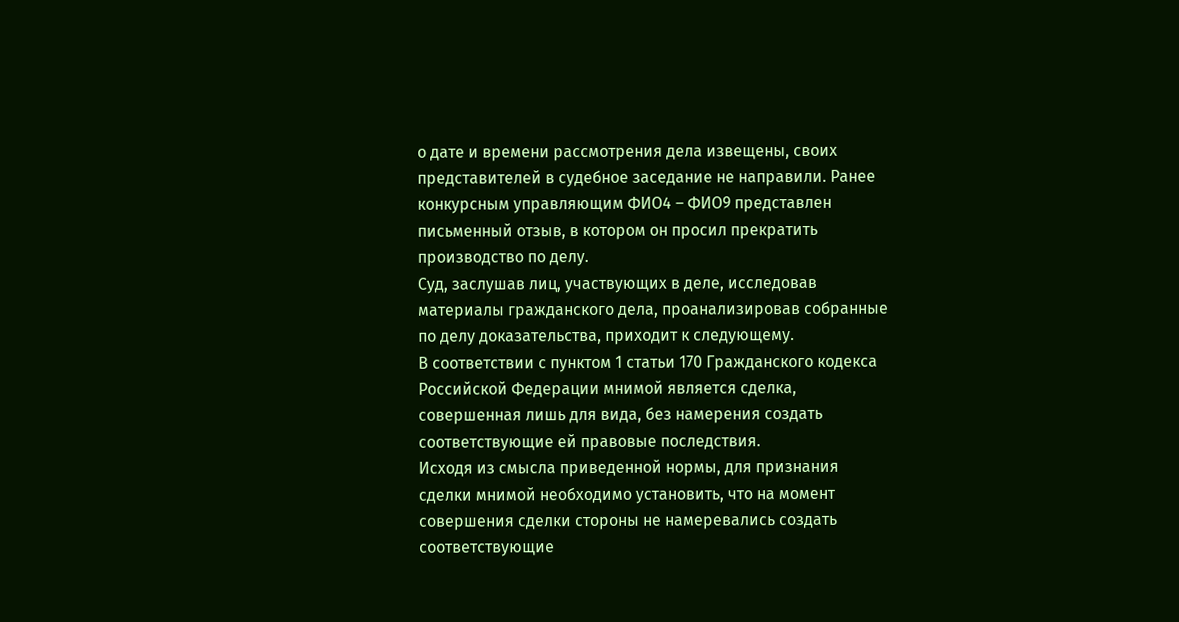о дате и времени рассмотрения дела извещены, своих представителей в судебное заседание не направили. Ранее конкурсным управляющим ФИО4 – ФИО9 представлен письменный отзыв, в котором он просил прекратить производство по делу.
Суд, заслушав лиц, участвующих в деле, исследовав материалы гражданского дела, проанализировав собранные по делу доказательства, приходит к следующему.
В соответствии с пунктом 1 статьи 170 Гражданского кодекса Российской Федерации мнимой является сделка, совершенная лишь для вида, без намерения создать соответствующие ей правовые последствия.
Исходя из смысла приведенной нормы, для признания сделки мнимой необходимо установить, что на момент совершения сделки стороны не намеревались создать соответствующие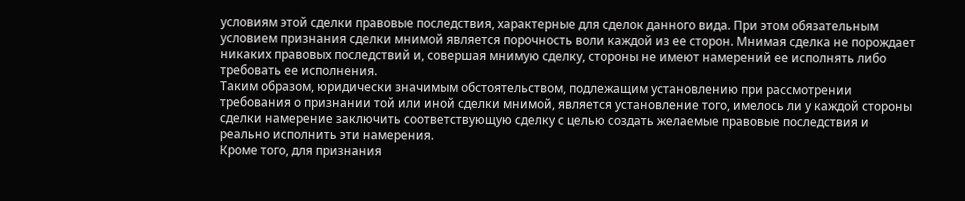условиям этой сделки правовые последствия, характерные для сделок данного вида. При этом обязательным условием признания сделки мнимой является порочность воли каждой из ее сторон. Мнимая сделка не порождает никаких правовых последствий и, совершая мнимую сделку, стороны не имеют намерений ее исполнять либо требовать ее исполнения.
Таким образом, юридически значимым обстоятельством, подлежащим установлению при рассмотрении требования о признании той или иной сделки мнимой, является установление того, имелось ли у каждой стороны сделки намерение заключить соответствующую сделку с целью создать желаемые правовые последствия и реально исполнить эти намерения.
Кроме того, для признания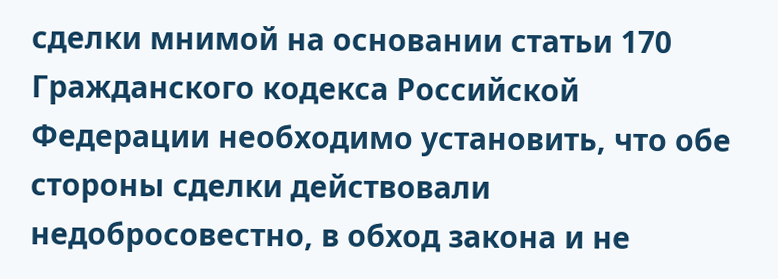сделки мнимой на основании статьи 170 Гражданского кодекса Российской Федерации необходимо установить, что обе стороны сделки действовали недобросовестно, в обход закона и не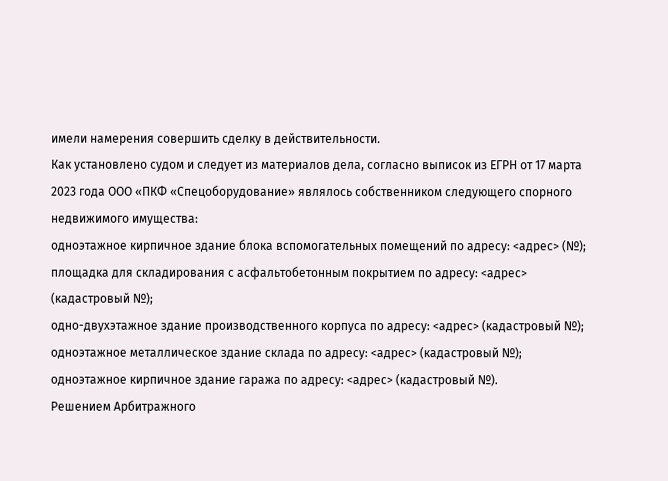имели намерения совершить сделку в действительности.
Как установлено судом и следует из материалов дела, согласно выписок из ЕГРН от 17 марта 2023 года ООО «ПКФ «Спецоборудование» являлось собственником следующего спорного недвижимого имущества:
одноэтажное кирпичное здание блока вспомогательных помещений по адресу: <адрес> (№);
площадка для складирования с асфальтобетонным покрытием по адресу: <адрес> (кадастровый №);
одно-двухэтажное здание производственного корпуса по адресу: <адрес> (кадастровый №);
одноэтажное металлическое здание склада по адресу: <адрес> (кадастровый №);
одноэтажное кирпичное здание гаража по адресу: <адрес> (кадастровый №).
Решением Арбитражного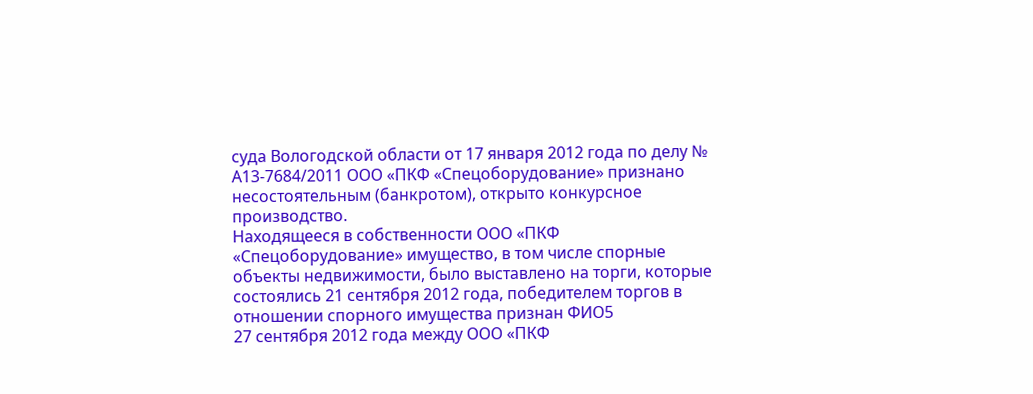суда Вологодской области от 17 января 2012 года по делу № А13-7684/2011 ООО «ПКФ «Спецоборудование» признано несостоятельным (банкротом), открыто конкурсное производство.
Находящееся в собственности ООО «ПКФ «Спецоборудование» имущество, в том числе спорные объекты недвижимости, было выставлено на торги, которые состоялись 21 сентября 2012 года, победителем торгов в отношении спорного имущества признан ФИО5
27 сентября 2012 года между ООО «ПКФ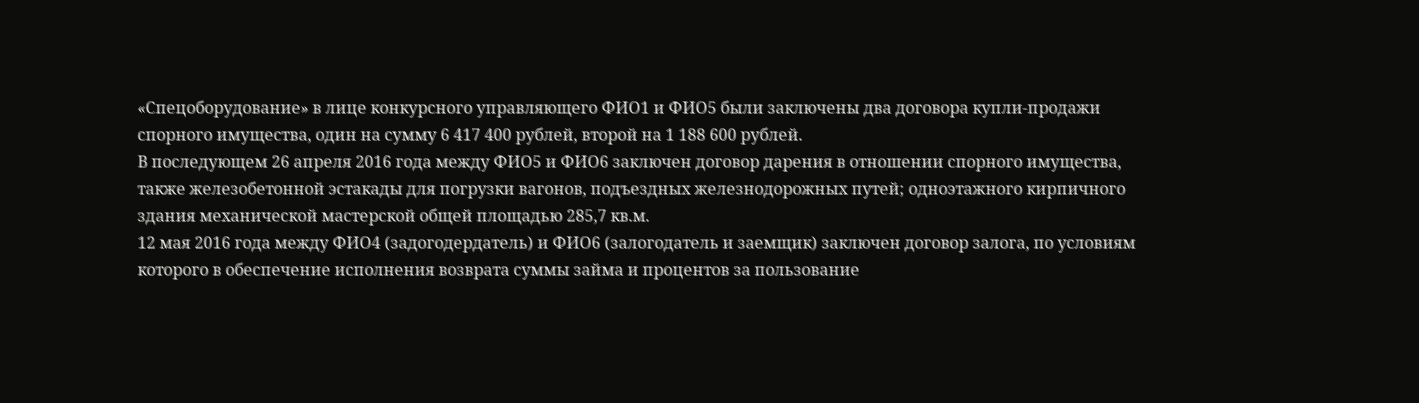«Спецоборудование» в лице конкурсного управляющего ФИО1 и ФИО5 были заключены два договора купли-продажи спорного имущества, один на сумму 6 417 400 рублей, второй на 1 188 600 рублей.
В последующем 26 апреля 2016 года между ФИО5 и ФИО6 заключен договор дарения в отношении спорного имущества, также железобетонной эстакады для погрузки вагонов, подъездных железнодорожных путей; одноэтажного кирпичного здания механической мастерской общей площадью 285,7 кв.м.
12 мая 2016 года между ФИО4 (задогодердатель) и ФИО6 (залогодатель и заемщик) заключен договор залога, по условиям которого в обеспечение исполнения возврата суммы займа и процентов за пользование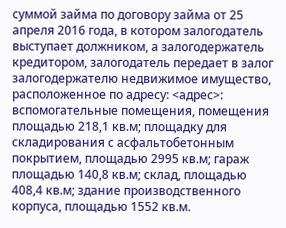суммой займа по договору займа от 25 апреля 2016 года, в котором залогодатель выступает должником, а залогодержатель кредитором, залогодатель передает в залог залогодержателю недвижимое имущество, расположенное по адресу: <адрес>: вспомогательные помещения, помещения площадью 218,1 кв.м; площадку для складирования с асфальтобетонным покрытием, площадью 2995 кв.м; гараж площадью 140,8 кв.м; склад, площадью 408,4 кв.м; здание производственного корпуса, площадью 1552 кв.м.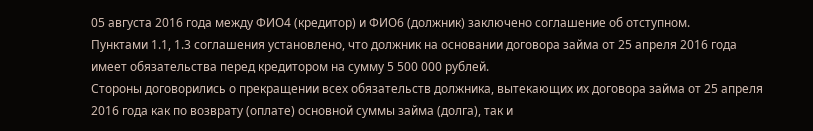05 августа 2016 года между ФИО4 (кредитор) и ФИО6 (должник) заключено соглашение об отступном.
Пунктами 1.1, 1.3 соглашения установлено, что должник на основании договора займа от 25 апреля 2016 года имеет обязательства перед кредитором на сумму 5 500 000 рублей.
Стороны договорились о прекращении всех обязательств должника, вытекающих их договора займа от 25 апреля 2016 года как по возврату (оплате) основной суммы займа (долга), так и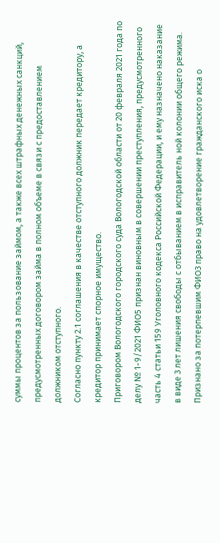суммы процентов за пользование займом, а также всех штрафных денежных санкций, предусмотренных договором займа в полном объеме в связи с предоставлением должником отступного.
Согласно пункту 2.1 соглашения в качестве отступного должник передает кредитору, а кредитор принимает спорное имущество.
Приговором Вологодского городского суда Вологодской области от 20 февраля 2021 года по делу № 1-9/2021 ФИО5 признан виновным в совершении преступления, предусмотренного часть 4 статьи 159 Уголовного кодекса Российской Федерации, и ему назначено наказание в виде 3 лет лишения свободы с отбыванием в исправитель ной колонии общего режима.
Признано за потерпевшим ФИО3 право на удовлетворение гражданского иска о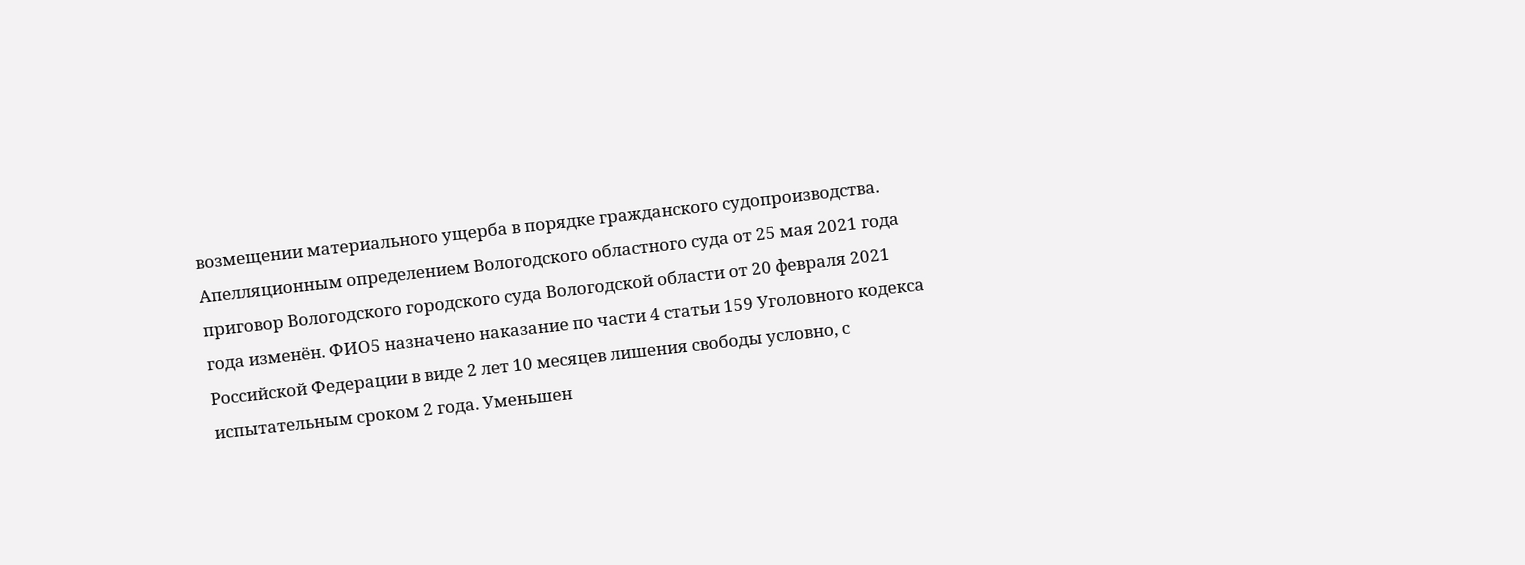возмещении материального ущерба в порядке гражданского судопроизводства.
Апелляционным определением Вологодского областного суда от 25 мая 2021 года приговор Вологодского городского суда Вологодской области от 20 февраля 2021 года изменён. ФИО5 назначено наказание по части 4 статьи 159 Уголовного кодекса Российской Федерации в виде 2 лет 10 месяцев лишения свободы условно, с испытательным сроком 2 года. Уменьшен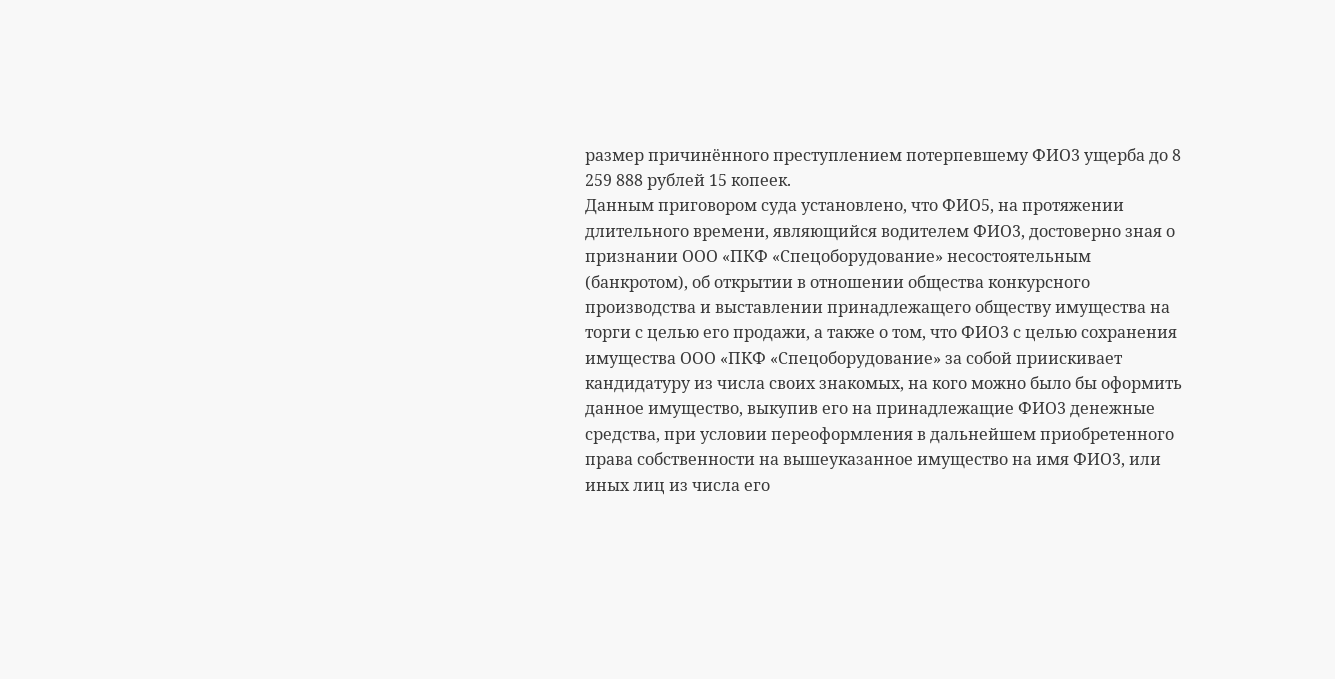размер причинённого преступлением потерпевшему ФИО3 ущерба до 8 259 888 рублей 15 копеек.
Данным приговором суда установлено, что ФИО5, на протяжении длительного времени, являющийся водителем ФИО3, достоверно зная о признании ООО «ПКФ «Спецоборудование» несостоятельным (банкротом), об открытии в отношении общества конкурсного производства и выставлении принадлежащего обществу имущества на торги с целью его продажи, а также о том, что ФИО3 с целью сохранения имущества ООО «ПКФ «Спецоборудование» за собой приискивает кандидатуру из числа своих знакомых, на кого можно было бы оформить данное имущество, выкупив его на принадлежащие ФИО3 денежные средства, при условии переоформления в дальнейшем приобретенного права собственности на вышеуказанное имущество на имя ФИО3, или иных лиц из числа его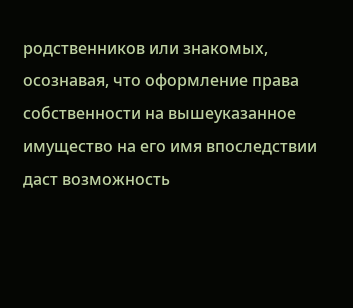родственников или знакомых, осознавая, что оформление права собственности на вышеуказанное имущество на его имя впоследствии даст возможность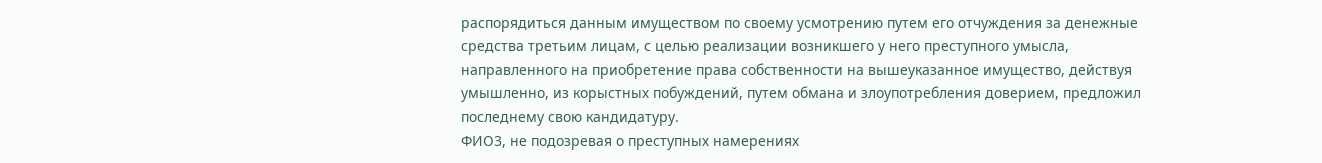распорядиться данным имуществом по своему усмотрению путем его отчуждения за денежные средства третьим лицам, с целью реализации возникшего у него преступного умысла, направленного на приобретение права собственности на вышеуказанное имущество, действуя умышленно, из корыстных побуждений, путем обмана и злоупотребления доверием, предложил последнему свою кандидатуру.
ФИО3, не подозревая о преступных намерениях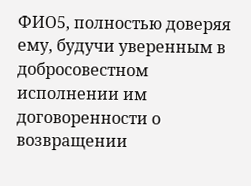ФИО5, полностью доверяя ему, будучи уверенным в добросовестном исполнении им договоренности о возвращении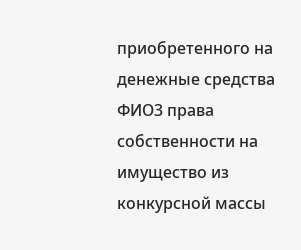приобретенного на денежные средства ФИО3 права собственности на имущество из конкурсной массы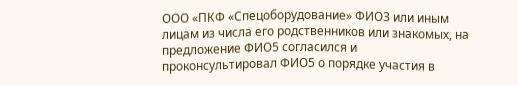ООО «ПКФ «Спецоборудование» ФИО3 или иным лицам из числа его родственников или знакомых, на предложение ФИО5 согласился и проконсультировал ФИО5 о порядке участия в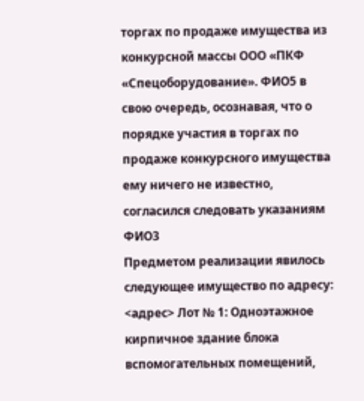торгах по продаже имущества из конкурсной массы ООО «ПКФ «Спецоборудование». ФИО5 в свою очередь, осознавая, что о порядке участия в торгах по продаже конкурсного имущества ему ничего не известно, согласился следовать указаниям ФИО3
Предметом реализации явилось следующее имущество по адресу: <адрес> Лот № 1: Одноэтажное кирпичное здание блока вспомогательных помещений,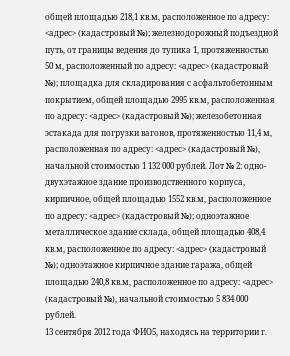общей площадью 218,1 кв.м, расположенное по адресу: <адрес> (кадастровый №); железнодорожный подъездной путь, от границы ведения до тупика 1, протяженностью 50 м, расположенный по адресу: <адрес> (кадастровый №); площадка для складирования с асфальтобетонным покрытием, общей площадью 2995 кв.м, расположенная по адресу: <адрес> (кадастровый №); железобетонная эстакада для погрузки вагонов, протяженностью 11,4 м, расположенная по адресу: <адрес> (кадастровый №), начальной стоимостью 1 132 000 рублей. Лот № 2: одно-двухэтажное здание производственного корпуса, кирпичное, общей площадью 1552 кв.м, расположенное по адресу: <адрес> (кадастровый №); одноэтажное металлическое здание склада, общей площадью 408,4 кв.м, расположенное по адресу: <адрес> (кадастровый №); одноэтажное кирпичное здание гаража, общей площадью 240,8 кв.м, расположенное по адресу: <адрес> (кадастровый №), начальной стоимостью 5 834 000 рублей.
13 сентября 2012 года ФИО5, находясь на территории г.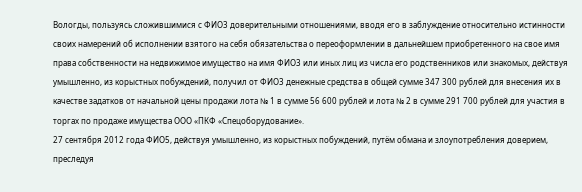Вологды, пользуясь сложившимися с ФИО3 доверительными отношениями, вводя его в заблуждение относительно истинности своих намерений об исполнении взятого на себя обязательства о переоформлении в дальнейшем приобретенного на свое имя права собственности на недвижимое имущество на имя ФИО3 или иных лиц из числа его родственников или знакомых, действуя умышленно, из корыстных побуждений, получил от ФИО3 денежные средства в общей сумме 347 300 рублей для внесения их в качестве задатков от начальной цены продажи лота № 1 в сумме 56 600 рублей и лота № 2 в сумме 291 700 рублей для участия в торгах по продаже имущества ООО «ПКФ «Спецоборудование».
27 сентября 2012 года ФИО5, действуя умышленно, из корыстных побуждений, путём обмана и злоупотребления доверием, преследуя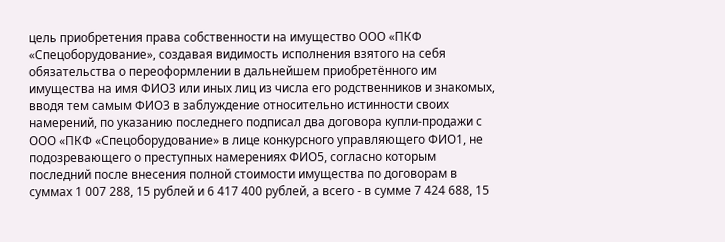цель приобретения права собственности на имущество ООО «ПКФ «Спецоборудование», создавая видимость исполнения взятого на себя обязательства о переоформлении в дальнейшем приобретённого им имущества на имя ФИО3 или иных лиц из числа его родственников и знакомых, вводя тем самым ФИО3 в заблуждение относительно истинности своих намерений, по указанию последнего подписал два договора купли-продажи с ООО «ПКФ «Спецоборудование» в лице конкурсного управляющего ФИО1, не подозревающего о преступных намерениях ФИО5, согласно которым последний после внесения полной стоимости имущества по договорам в суммах 1 007 288, 15 рублей и 6 417 400 рублей, а всего - в сумме 7 424 688, 15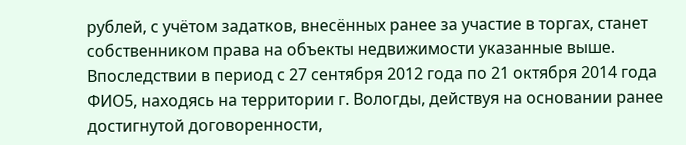рублей, с учётом задатков, внесённых ранее за участие в торгах, станет собственником права на объекты недвижимости указанные выше.
Впоследствии в период с 27 сентября 2012 года по 21 октября 2014 года ФИО5, находясь на территории г. Вологды, действуя на основании ранее достигнутой договоренности,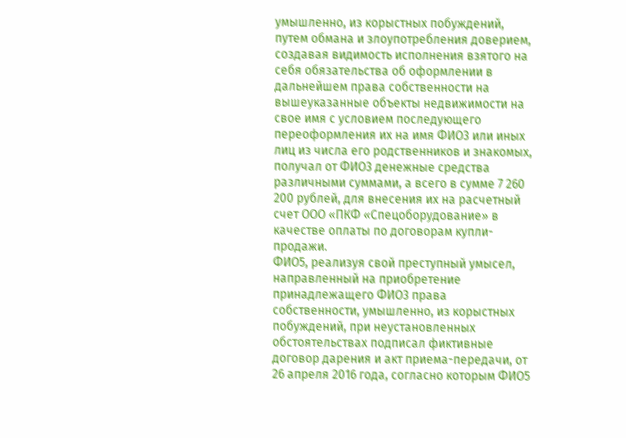умышленно, из корыстных побуждений, путем обмана и злоупотребления доверием, создавая видимость исполнения взятого на себя обязательства об оформлении в дальнейшем права собственности на вышеуказанные объекты недвижимости на свое имя с условием последующего переоформления их на имя ФИО3 или иных лиц из числа его родственников и знакомых, получал от ФИО3 денежные средства различными суммами, а всего в сумме 7 260 200 рублей, для внесения их на расчетный счет ООО «ПКФ «Спецоборудование» в качестве оплаты по договорам купли-продажи.
ФИО5, реализуя свой преступный умысел, направленный на приобретение принадлежащего ФИО3 права собственности, умышленно, из корыстных побуждений, при неустановленных обстоятельствах подписал фиктивные договор дарения и акт приема-передачи, от 26 апреля 2016 года, согласно которым ФИО5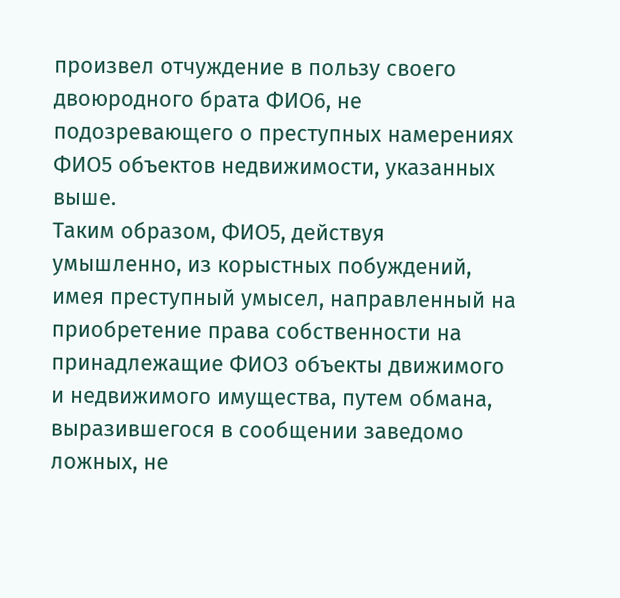произвел отчуждение в пользу своего двоюродного брата ФИО6, не подозревающего о преступных намерениях ФИО5 объектов недвижимости, указанных выше.
Таким образом, ФИО5, действуя умышленно, из корыстных побуждений, имея преступный умысел, направленный на приобретение права собственности на принадлежащие ФИО3 объекты движимого и недвижимого имущества, путем обмана, выразившегося в сообщении заведомо ложных, не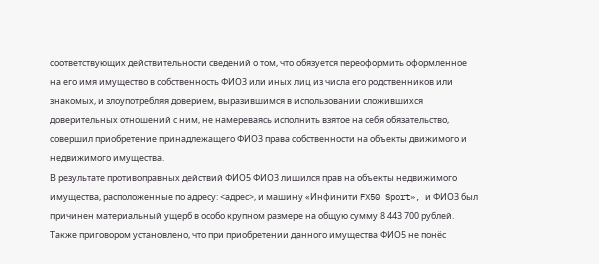соответствующих действительности сведений о том, что обязуется переоформить оформленное на его имя имущество в собственность ФИО3 или иных лиц из числа его родственников или знакомых, и злоупотребляя доверием, выразившимся в использовании сложившихся доверительных отношений с ним, не намереваясь исполнить взятое на себя обязательство, совершил приобретение принадлежащего ФИО3 права собственности на объекты движимого и недвижимого имущества.
В результате противоправных действий ФИО5 ФИО3 лишился прав на объекты недвижимого имущества, расположенные по адресу: <адрес>, и машину «Инфинити FX50 Sport», и ФИО3 был причинен материальный ущерб в особо крупном размере на общую сумму 8 443 700 рублей.
Также приговором установлено, что при приобретении данного имущества ФИО5 не понёс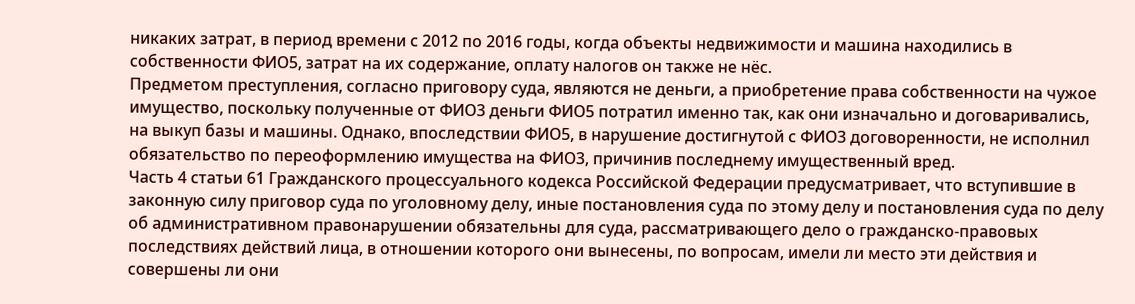никаких затрат, в период времени с 2012 по 2016 годы, когда объекты недвижимости и машина находились в собственности ФИО5, затрат на их содержание, оплату налогов он также не нёс.
Предметом преступления, согласно приговору суда, являются не деньги, а приобретение права собственности на чужое имущество, поскольку полученные от ФИО3 деньги ФИО5 потратил именно так, как они изначально и договаривались, на выкуп базы и машины. Однако, впоследствии ФИО5, в нарушение достигнутой с ФИО3 договоренности, не исполнил обязательство по переоформлению имущества на ФИО3, причинив последнему имущественный вред.
Часть 4 статьи 61 Гражданского процессуального кодекса Российской Федерации предусматривает, что вступившие в законную силу приговор суда по уголовному делу, иные постановления суда по этому делу и постановления суда по делу об административном правонарушении обязательны для суда, рассматривающего дело о гражданско-правовых последствиях действий лица, в отношении которого они вынесены, по вопросам, имели ли место эти действия и совершены ли они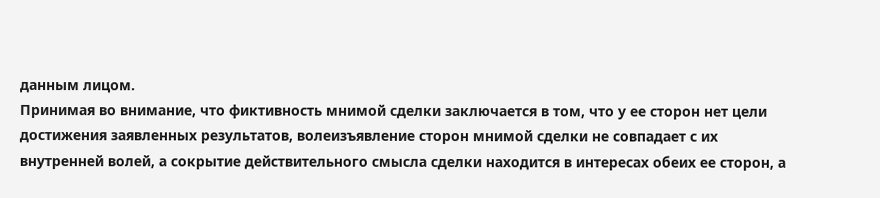данным лицом.
Принимая во внимание, что фиктивность мнимой сделки заключается в том, что у ее сторон нет цели достижения заявленных результатов, волеизъявление сторон мнимой сделки не совпадает с их внутренней волей, а сокрытие действительного смысла сделки находится в интересах обеих ее сторон, а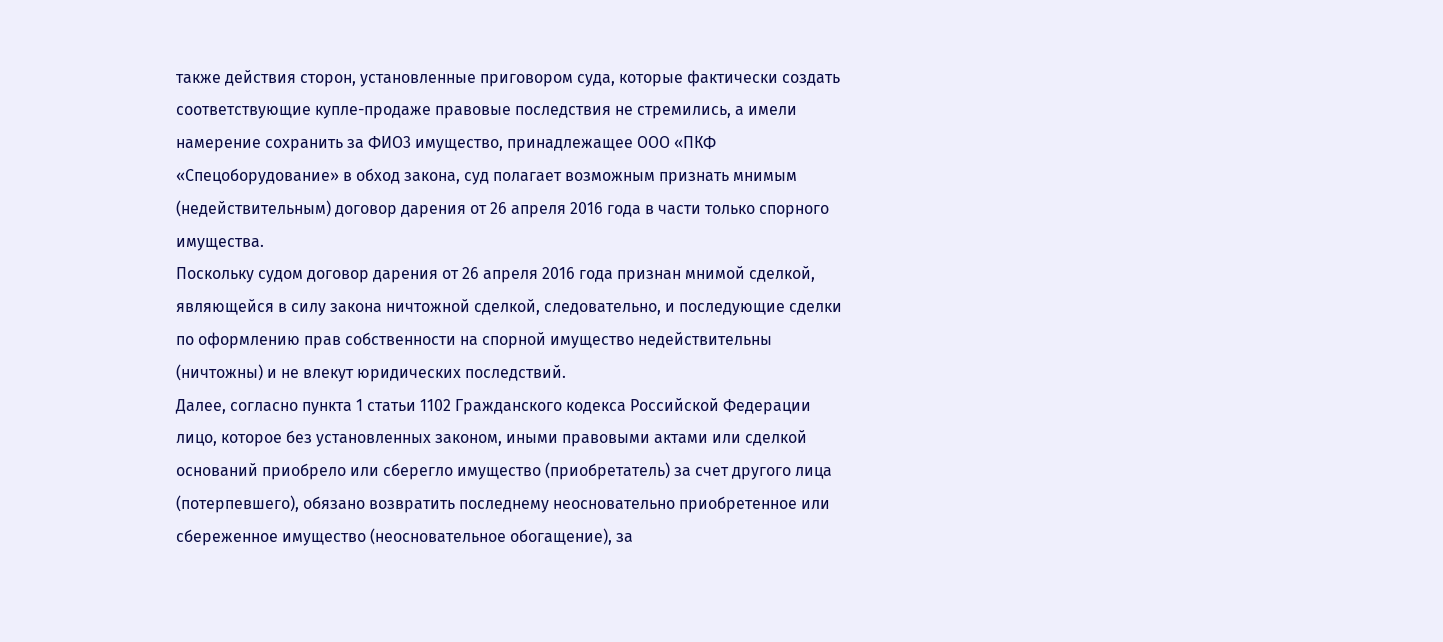также действия сторон, установленные приговором суда, которые фактически создать соответствующие купле-продаже правовые последствия не стремились, а имели намерение сохранить за ФИО3 имущество, принадлежащее ООО «ПКФ «Спецоборудование» в обход закона, суд полагает возможным признать мнимым (недействительным) договор дарения от 26 апреля 2016 года в части только спорного имущества.
Поскольку судом договор дарения от 26 апреля 2016 года признан мнимой сделкой, являющейся в силу закона ничтожной сделкой, следовательно, и последующие сделки по оформлению прав собственности на спорной имущество недействительны (ничтожны) и не влекут юридических последствий.
Далее, согласно пункта 1 статьи 1102 Гражданского кодекса Российской Федерации лицо, которое без установленных законом, иными правовыми актами или сделкой оснований приобрело или сберегло имущество (приобретатель) за счет другого лица (потерпевшего), обязано возвратить последнему неосновательно приобретенное или сбереженное имущество (неосновательное обогащение), за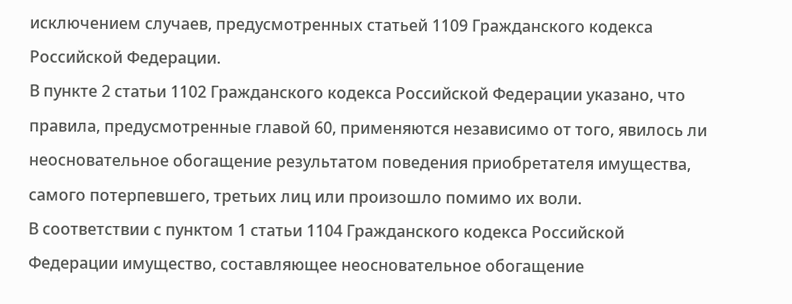исключением случаев, предусмотренных статьей 1109 Гражданского кодекса Российской Федерации.
В пункте 2 статьи 1102 Гражданского кодекса Российской Федерации указано, что правила, предусмотренные главой 60, применяются независимо от того, явилось ли неосновательное обогащение результатом поведения приобретателя имущества, самого потерпевшего, третьих лиц или произошло помимо их воли.
В соответствии с пунктом 1 статьи 1104 Гражданского кодекса Российской Федерации имущество, составляющее неосновательное обогащение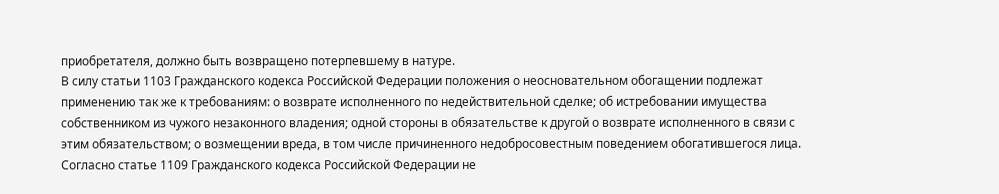приобретателя, должно быть возвращено потерпевшему в натуре.
В силу статьи 1103 Гражданского кодекса Российской Федерации положения о неосновательном обогащении подлежат применению так же к требованиям: о возврате исполненного по недействительной сделке; об истребовании имущества собственником из чужого незаконного владения; одной стороны в обязательстве к другой о возврате исполненного в связи с этим обязательством; о возмещении вреда, в том числе причиненного недобросовестным поведением обогатившегося лица.
Согласно статье 1109 Гражданского кодекса Российской Федерации не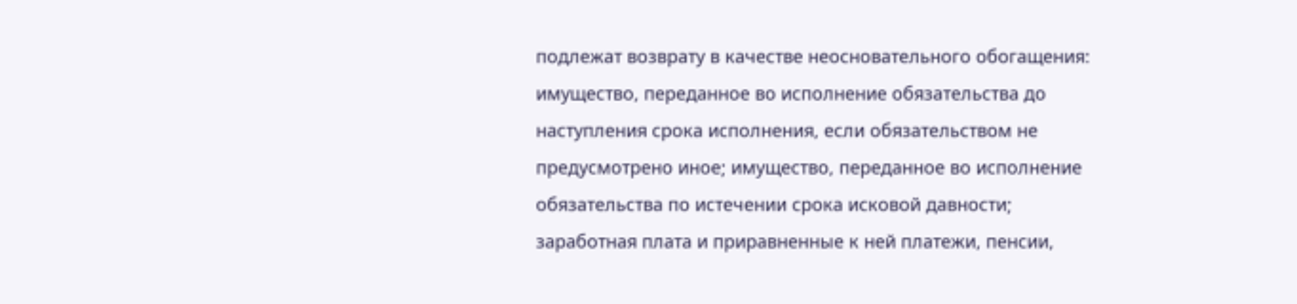подлежат возврату в качестве неосновательного обогащения: имущество, переданное во исполнение обязательства до наступления срока исполнения, если обязательством не предусмотрено иное; имущество, переданное во исполнение обязательства по истечении срока исковой давности; заработная плата и приравненные к ней платежи, пенсии,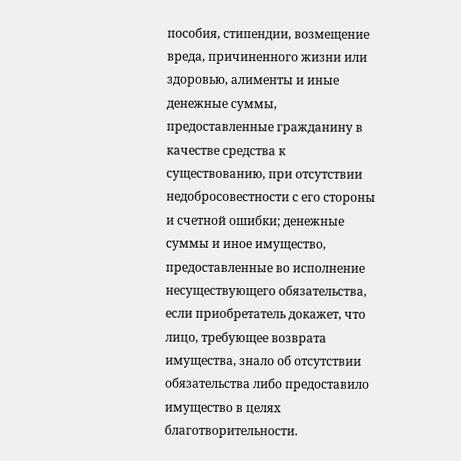пособия, стипендии, возмещение вреда, причиненного жизни или здоровью, алименты и иные денежные суммы, предоставленные гражданину в качестве средства к существованию, при отсутствии недобросовестности с его стороны и счетной ошибки; денежные суммы и иное имущество, предоставленные во исполнение несуществующего обязательства, если приобретатель докажет, что лицо, требующее возврата имущества, знало об отсутствии обязательства либо предоставило имущество в целях благотворительности.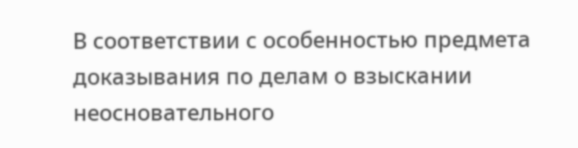В соответствии с особенностью предмета доказывания по делам о взыскании неосновательного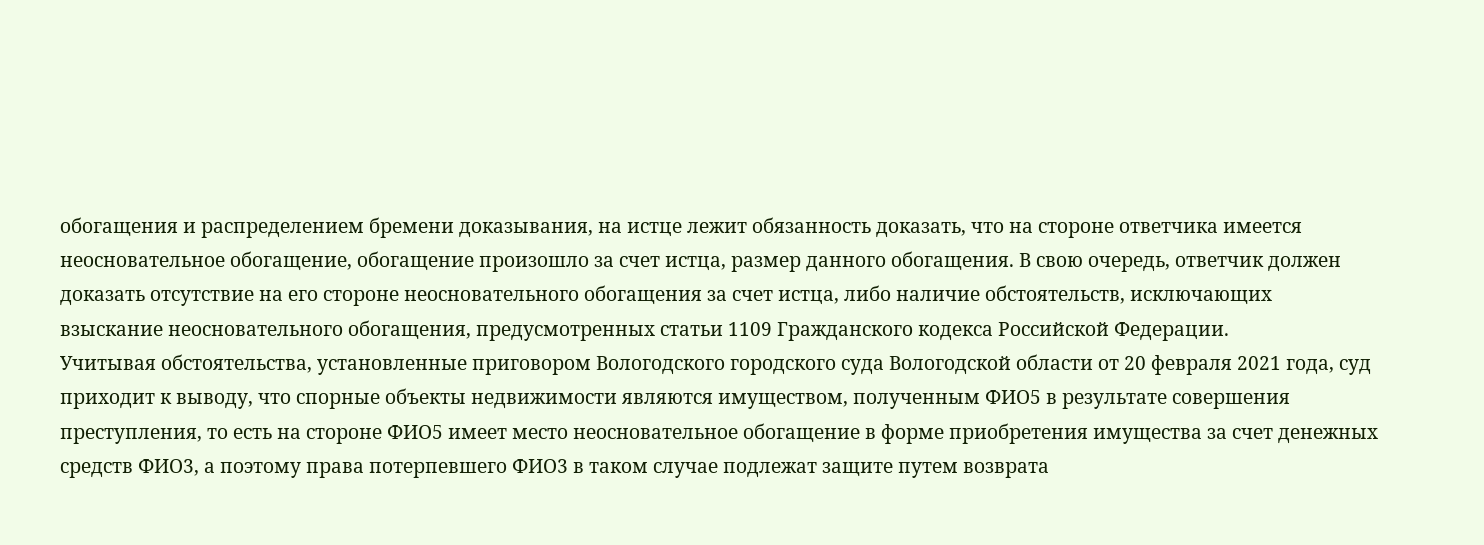обогащения и распределением бремени доказывания, на истце лежит обязанность доказать, что на стороне ответчика имеется неосновательное обогащение, обогащение произошло за счет истца, размер данного обогащения. В свою очередь, ответчик должен доказать отсутствие на его стороне неосновательного обогащения за счет истца, либо наличие обстоятельств, исключающих взыскание неосновательного обогащения, предусмотренных статьи 1109 Гражданского кодекса Российской Федерации.
Учитывая обстоятельства, установленные приговором Вологодского городского суда Вологодской области от 20 февраля 2021 года, суд приходит к выводу, что спорные объекты недвижимости являются имуществом, полученным ФИО5 в результате совершения преступления, то есть на стороне ФИО5 имеет место неосновательное обогащение в форме приобретения имущества за счет денежных средств ФИО3, а поэтому права потерпевшего ФИО3 в таком случае подлежат защите путем возврата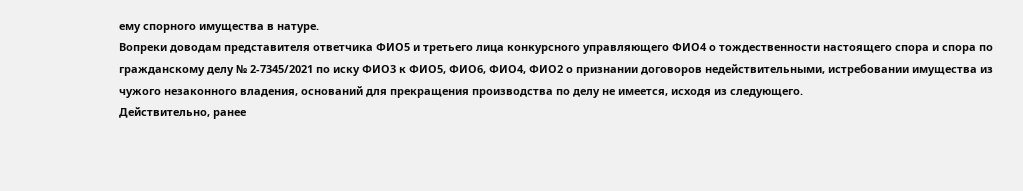ему спорного имущества в натуре.
Вопреки доводам представителя ответчика ФИО5 и третьего лица конкурсного управляющего ФИО4 о тождественности настоящего спора и спора по гражданскому делу № 2-7345/2021 по иску ФИО3 к ФИО5, ФИО6, ФИО4, ФИО2 о признании договоров недействительными, истребовании имущества из чужого незаконного владения, оснований для прекращения производства по делу не имеется, исходя из следующего.
Действительно, ранее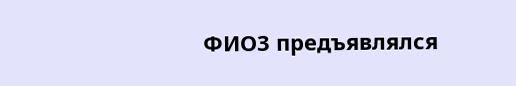ФИО3 предъявлялся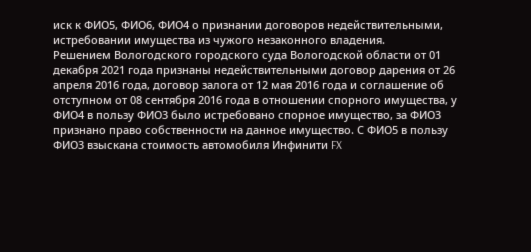иск к ФИО5, ФИО6, ФИО4 о признании договоров недействительными, истребовании имущества из чужого незаконного владения.
Решением Вологодского городского суда Вологодской области от 01 декабря 2021 года признаны недействительными договор дарения от 26 апреля 2016 года, договор залога от 12 мая 2016 года и соглашение об отступном от 08 сентября 2016 года в отношении спорного имущества, у ФИО4 в пользу ФИО3 было истребовано спорное имущество, за ФИО3 признано право собственности на данное имущество. С ФИО5 в пользу ФИО3 взыскана стоимость автомобиля Инфинити FX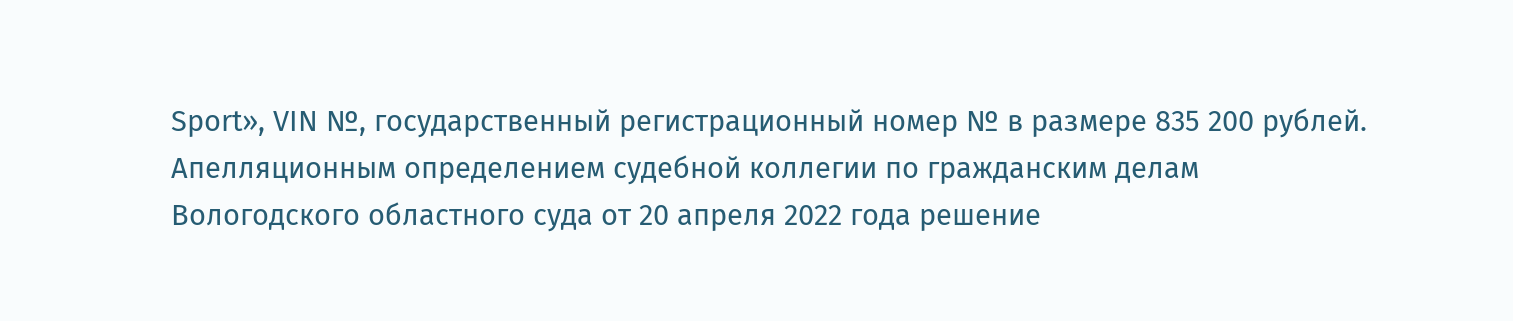Sport», VIN №, государственный регистрационный номер № в размере 835 200 рублей.
Апелляционным определением судебной коллегии по гражданским делам Вологодского областного суда от 20 апреля 2022 года решение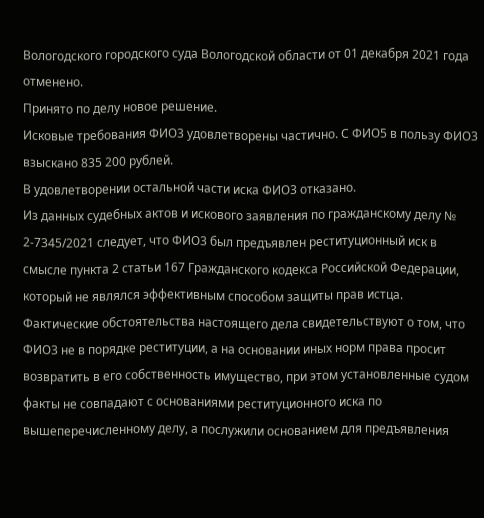Вологодского городского суда Вологодской области от 01 декабря 2021 года отменено.
Принято по делу новое решение.
Исковые требования ФИО3 удовлетворены частично. С ФИО5 в пользу ФИО3 взыскано 835 200 рублей.
В удовлетворении остальной части иска ФИО3 отказано.
Из данных судебных актов и искового заявления по гражданскому делу № 2-7345/2021 следует, что ФИО3 был предъявлен реституционный иск в смысле пункта 2 статьи 167 Гражданского кодекса Российской Федерации, который не являлся эффективным способом защиты прав истца.
Фактические обстоятельства настоящего дела свидетельствуют о том, что ФИО3 не в порядке реституции, а на основании иных норм права просит возвратить в его собственность имущество, при этом установленные судом факты не совпадают с основаниями реституционного иска по вышеперечисленному делу, а послужили основанием для предъявления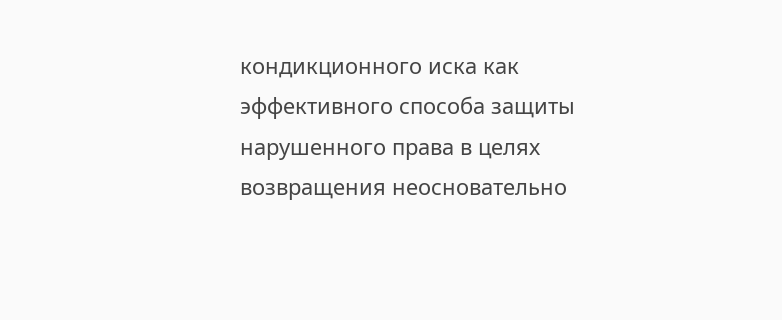кондикционного иска как эффективного способа защиты нарушенного права в целях возвращения неосновательно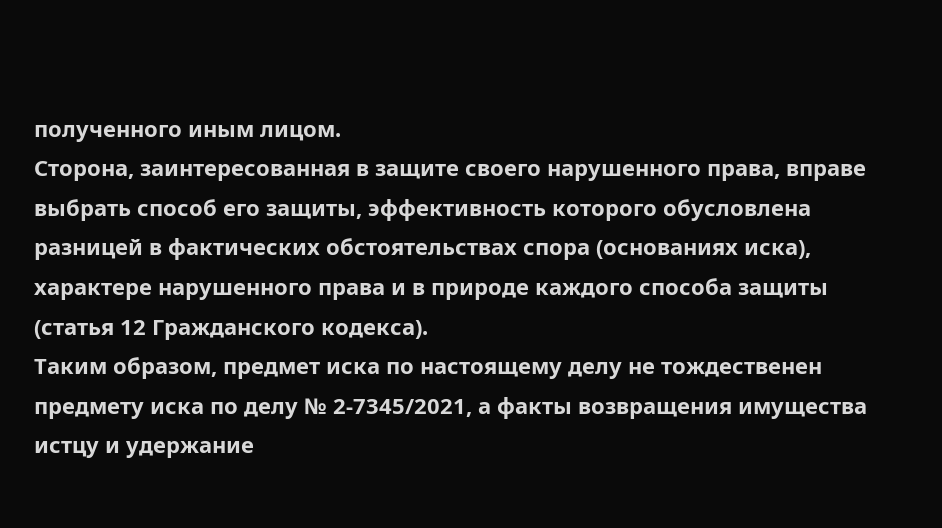полученного иным лицом.
Сторона, заинтересованная в защите своего нарушенного права, вправе выбрать способ его защиты, эффективность которого обусловлена разницей в фактических обстоятельствах спора (основаниях иска), характере нарушенного права и в природе каждого способа защиты (статья 12 Гражданского кодекса).
Таким образом, предмет иска по настоящему делу не тождественен предмету иска по делу № 2-7345/2021, а факты возвращения имущества истцу и удержание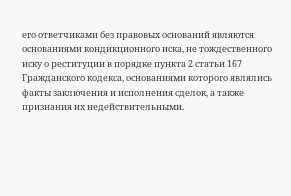его ответчиками без правовых оснований являются основаниями кондикционного иска, не тождественного иску о реституции в порядке пункта 2 статьи 167 Гражданского кодекса, основаниями которого являлись факты заключения и исполнения сделок, а также признания их недействительными.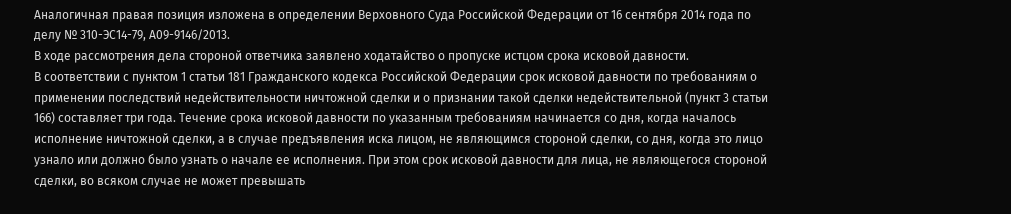Аналогичная правая позиция изложена в определении Верховного Суда Российской Федерации от 16 сентября 2014 года по делу № 310-ЭС14-79, А09-9146/2013.
В ходе рассмотрения дела стороной ответчика заявлено ходатайство о пропуске истцом срока исковой давности.
В соответствии с пунктом 1 статьи 181 Гражданского кодекса Российской Федерации срок исковой давности по требованиям о применении последствий недействительности ничтожной сделки и о признании такой сделки недействительной (пункт 3 статьи 166) составляет три года. Течение срока исковой давности по указанным требованиям начинается со дня, когда началось исполнение ничтожной сделки, а в случае предъявления иска лицом, не являющимся стороной сделки, со дня, когда это лицо узнало или должно было узнать о начале ее исполнения. При этом срок исковой давности для лица, не являющегося стороной сделки, во всяком случае не может превышать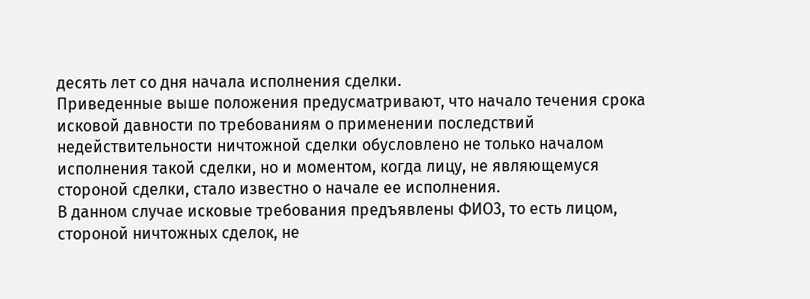десять лет со дня начала исполнения сделки.
Приведенные выше положения предусматривают, что начало течения срока исковой давности по требованиям о применении последствий недействительности ничтожной сделки обусловлено не только началом исполнения такой сделки, но и моментом, когда лицу, не являющемуся стороной сделки, стало известно о начале ее исполнения.
В данном случае исковые требования предъявлены ФИО3, то есть лицом, стороной ничтожных сделок, не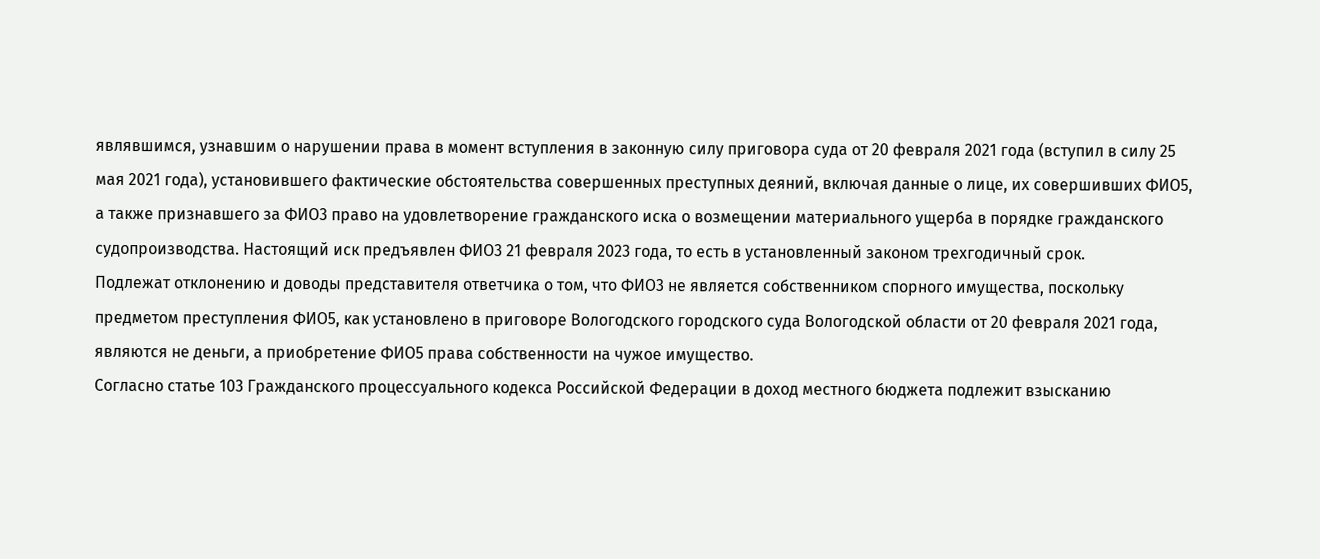являвшимся, узнавшим о нарушении права в момент вступления в законную силу приговора суда от 20 февраля 2021 года (вступил в силу 25 мая 2021 года), установившего фактические обстоятельства совершенных преступных деяний, включая данные о лице, их совершивших ФИО5, а также признавшего за ФИО3 право на удовлетворение гражданского иска о возмещении материального ущерба в порядке гражданского судопроизводства. Настоящий иск предъявлен ФИО3 21 февраля 2023 года, то есть в установленный законом трехгодичный срок.
Подлежат отклонению и доводы представителя ответчика о том, что ФИО3 не является собственником спорного имущества, поскольку предметом преступления ФИО5, как установлено в приговоре Вологодского городского суда Вологодской области от 20 февраля 2021 года, являются не деньги, а приобретение ФИО5 права собственности на чужое имущество.
Согласно статье 103 Гражданского процессуального кодекса Российской Федерации в доход местного бюджета подлежит взысканию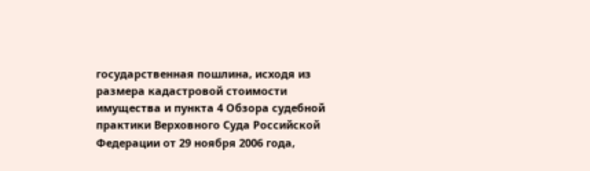государственная пошлина, исходя из размера кадастровой стоимости имущества и пункта 4 Обзора судебной практики Верховного Суда Российской Федерации от 29 ноября 2006 года,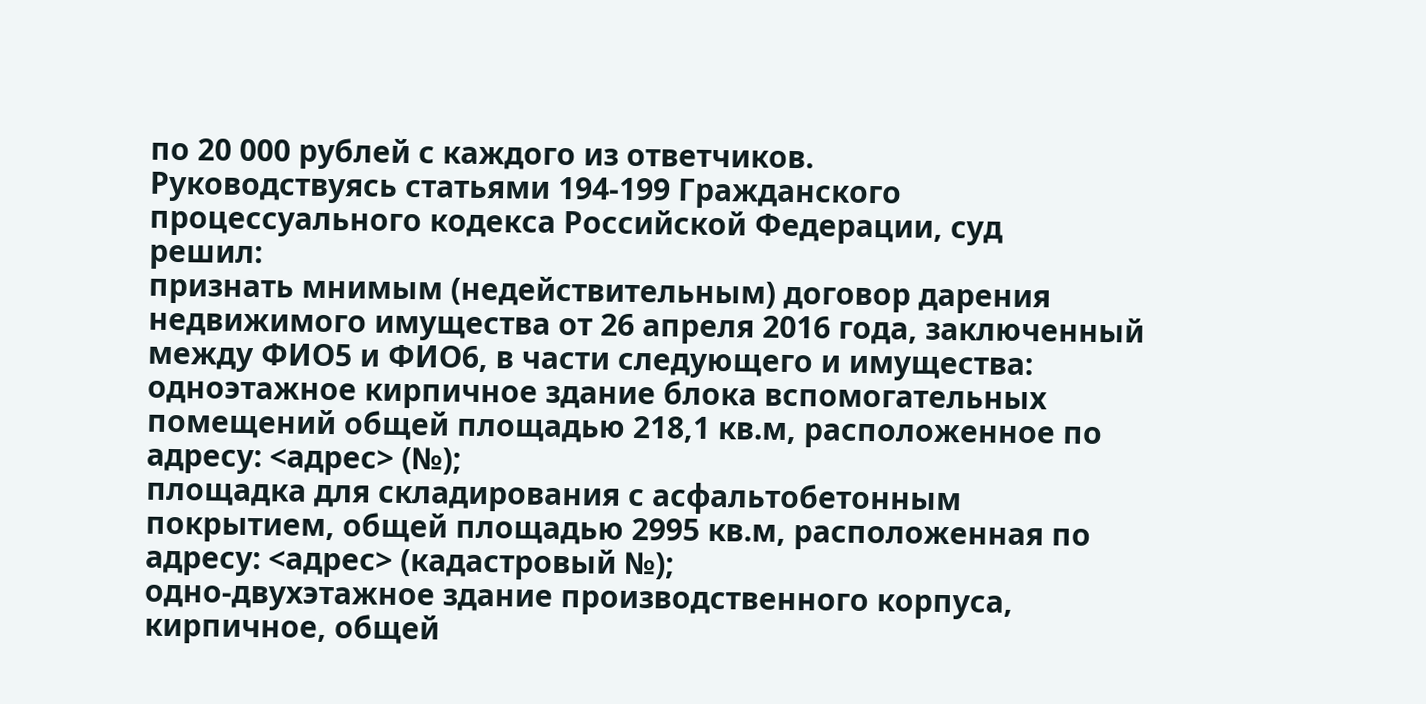по 20 000 рублей с каждого из ответчиков.
Руководствуясь статьями 194-199 Гражданского процессуального кодекса Российской Федерации, суд
решил:
признать мнимым (недействительным) договор дарения недвижимого имущества от 26 апреля 2016 года, заключенный между ФИО5 и ФИО6, в части следующего и имущества:
одноэтажное кирпичное здание блока вспомогательных помещений общей площадью 218,1 кв.м, расположенное по адресу: <адрес> (№);
площадка для складирования с асфальтобетонным покрытием, общей площадью 2995 кв.м, расположенная по адресу: <адрес> (кадастровый №);
одно-двухэтажное здание производственного корпуса, кирпичное, общей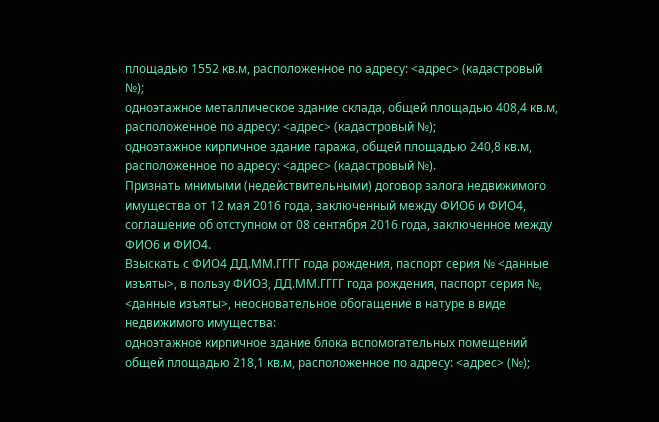площадью 1552 кв.м, расположенное по адресу: <адрес> (кадастровый №);
одноэтажное металлическое здание склада, общей площадью 408,4 кв.м, расположенное по адресу: <адрес> (кадастровый №);
одноэтажное кирпичное здание гаража, общей площадью 240,8 кв.м, расположенное по адресу: <адрес> (кадастровый №).
Признать мнимыми (недействительными) договор залога недвижимого имущества от 12 мая 2016 года, заключенный между ФИО6 и ФИО4, соглашение об отступном от 08 сентября 2016 года, заключенное между ФИО6 и ФИО4.
Взыскать с ФИО4 ДД.ММ.ГГГГ года рождения, паспорт серия № <данные изъяты>, в пользу ФИО3, ДД.ММ.ГГГГ года рождения, паспорт серия №, <данные изъяты>, неосновательное обогащение в натуре в виде недвижимого имущества:
одноэтажное кирпичное здание блока вспомогательных помещений общей площадью 218,1 кв.м, расположенное по адресу: <адрес> (№);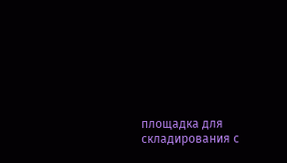площадка для складирования с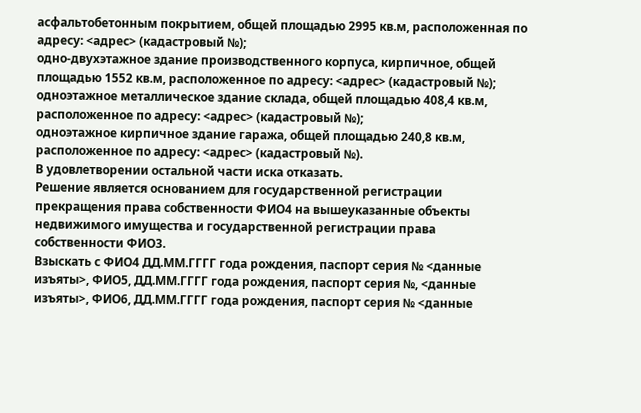асфальтобетонным покрытием, общей площадью 2995 кв.м, расположенная по адресу: <адрес> (кадастровый №);
одно-двухэтажное здание производственного корпуса, кирпичное, общей площадью 1552 кв.м, расположенное по адресу: <адрес> (кадастровый №);
одноэтажное металлическое здание склада, общей площадью 408,4 кв.м, расположенное по адресу: <адрес> (кадастровый №);
одноэтажное кирпичное здание гаража, общей площадью 240,8 кв.м, расположенное по адресу: <адрес> (кадастровый №).
В удовлетворении остальной части иска отказать.
Решение является основанием для государственной регистрации прекращения права собственности ФИО4 на вышеуказанные объекты недвижимого имущества и государственной регистрации права собственности ФИО3.
Взыскать с ФИО4 ДД.ММ.ГГГГ года рождения, паспорт серия № <данные изъяты>, ФИО5, ДД.ММ.ГГГГ года рождения, паспорт серия №, <данные изъяты>, ФИО6, ДД.ММ.ГГГГ года рождения, паспорт серия № <данные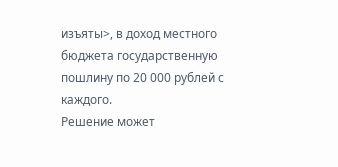изъяты>, в доход местного бюджета государственную пошлину по 20 000 рублей с каждого.
Решение может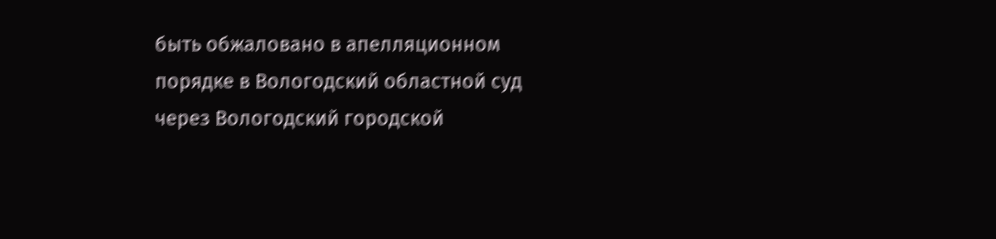быть обжаловано в апелляционном порядке в Вологодский областной суд через Вологодский городской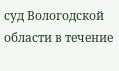суд Вологодской области в течение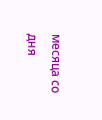месяца со дня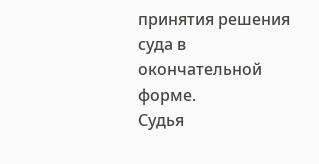принятия решения суда в окончательной форме.
Судья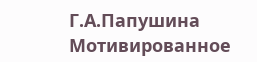Г.А.Папушина
Мотивированное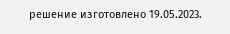решение изготовлено 19.05.2023.